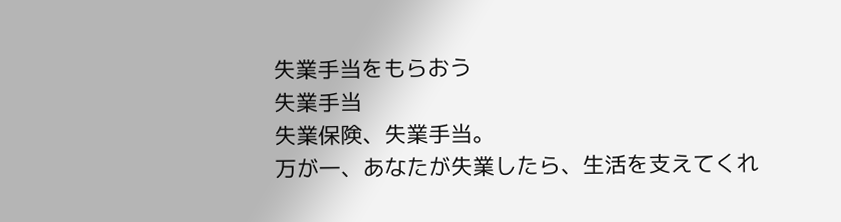失業手当をもらおう
失業手当
失業保険、失業手当。
万が一、あなたが失業したら、生活を支えてくれ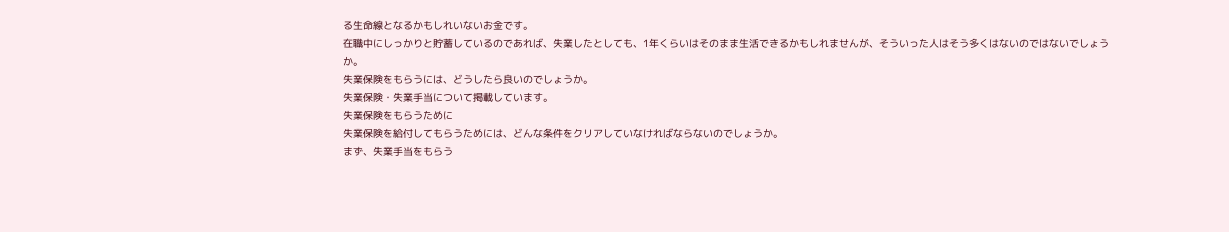る生命線となるかもしれいないお金です。
在職中にしっかりと貯蓄しているのであれば、失業したとしても、1年くらいはそのまま生活できるかもしれませんが、そういった人はそう多くはないのではないでしょうか。
失業保険をもらうには、どうしたら良いのでしょうか。
失業保険・失業手当について掲載しています。
失業保険をもらうために
失業保険を給付してもらうためには、どんな条件をクリアしていなければならないのでしょうか。
まず、失業手当をもらう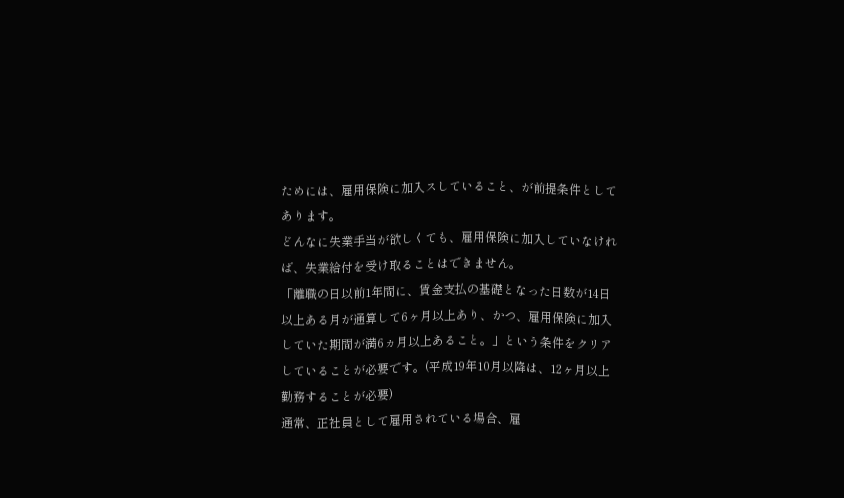ためには、雇用保険に加入スしていること、が前提条件としてあります。
どんなに失業手当が欲しくても、雇用保険に加入していなければ、失業給付を受け取ることはできません。
「離職の日以前1年間に、賃金支払の基礎となった日数が14日以上ある月が通算して6ヶ月以上あり、かつ、雇用保険に加入していた期間が満6ヵ月以上あること。」という条件をクリアしていることが必要です。(平成19年10月以降は、12ヶ月以上勤務することが必要)
通常、正社員として雇用されている場合、雇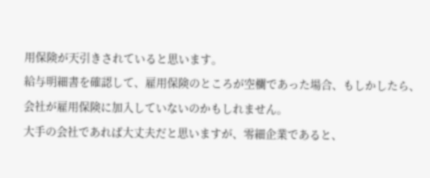用保険が天引きされていると思います。
給与明細書を確認して、雇用保険のところが空欄であった場合、もしかしたら、会社が雇用保険に加入していないのかもしれません。
大手の会社であれば大丈夫だと思いますが、零細企業であると、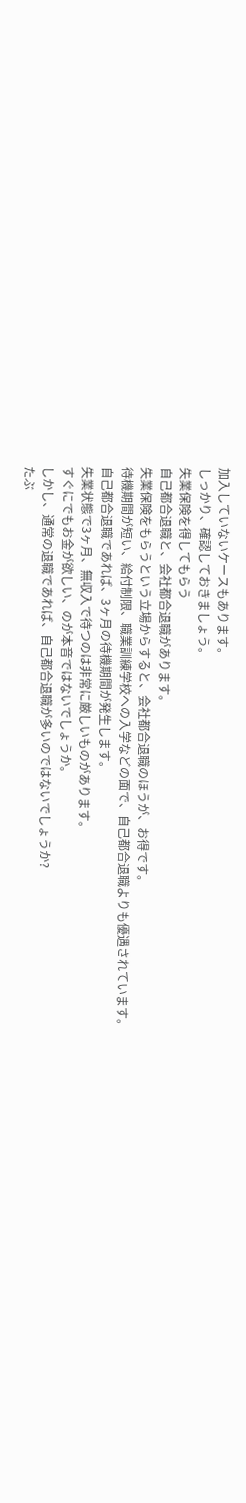加入していないケースもあります。
しっかり、確認しておきましょう。
失業保険を得してもらう
自己都合退職と、会社都合退職があります。
失業保険をもらうという立場からすると、会社都合退職のほうが、お得です。
待機期間が短い、給付制限、職業訓練学校への入学などの面で、自己都合退職よりも優遇されています。
自己都合退職であれば、3ヶ月の待機期間が発生します。
失業状態で3ヶ月、無収入で待つのは非常に厳しいものがあります。
すぐにでもお金が欲しい、のが本音ではないでしょうか。
しかし、通常の退職であれば、自己都合退職が多いのではないでしょうか?
たぶ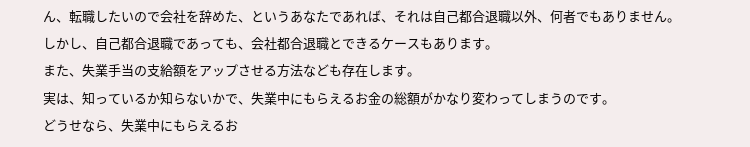ん、転職したいので会社を辞めた、というあなたであれば、それは自己都合退職以外、何者でもありません。
しかし、自己都合退職であっても、会社都合退職とできるケースもあります。
また、失業手当の支給額をアップさせる方法なども存在します。
実は、知っているか知らないかで、失業中にもらえるお金の総額がかなり変わってしまうのです。
どうせなら、失業中にもらえるお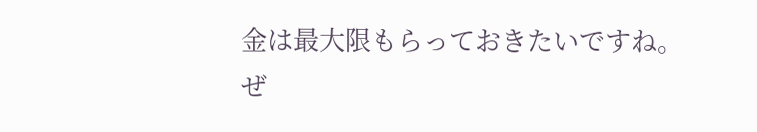金は最大限もらっておきたいですね。
ぜ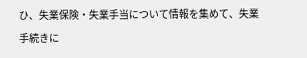ひ、失業保険・失業手当について情報を集めて、失業手続きに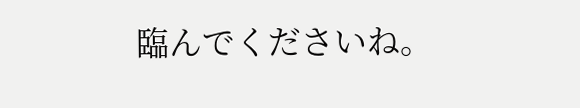臨んでくださいね。